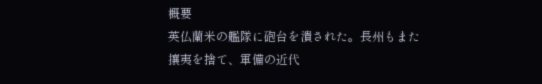概要
英仏蘭米の艦隊に砲台を潰された。長州もまた攘夷を捨て、軍備の近代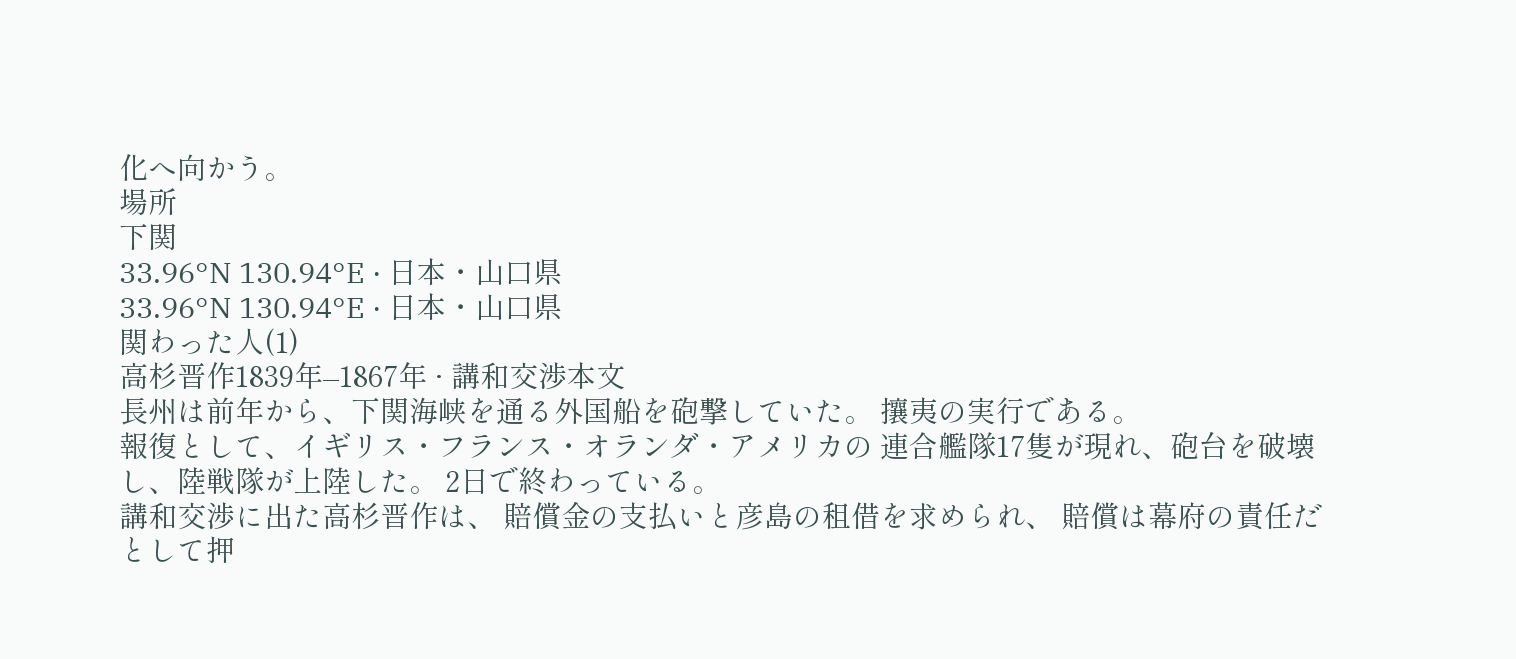化へ向かう。
場所
下関
33.96°N 130.94°E · 日本・山口県
33.96°N 130.94°E · 日本・山口県
関わった人(1)
高杉晋作1839年–1867年 · 講和交渉本文
長州は前年から、下関海峡を通る外国船を砲撃していた。 攘夷の実行である。
報復として、イギリス・フランス・オランダ・アメリカの 連合艦隊17隻が現れ、砲台を破壊し、陸戦隊が上陸した。 2日で終わっている。
講和交渉に出た高杉晋作は、 賠償金の支払いと彦島の租借を求められ、 賠償は幕府の責任だとして押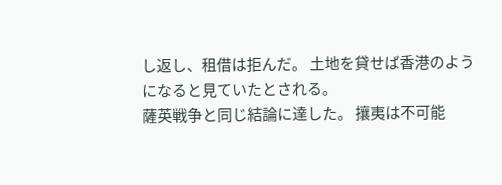し返し、租借は拒んだ。 土地を貸せば香港のようになると見ていたとされる。
薩英戦争と同じ結論に達した。 攘夷は不可能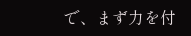で、まず力を付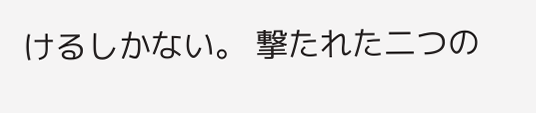けるしかない。 撃たれた二つの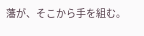藩が、そこから手を組む。